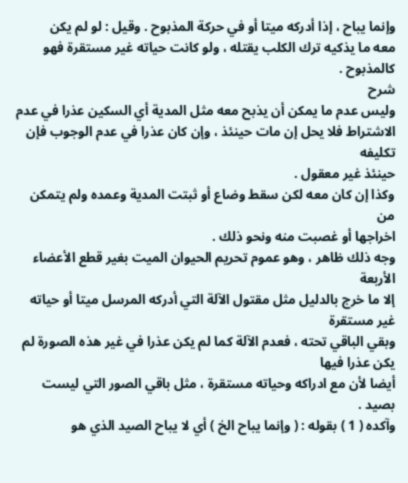وإنما يباح ، إذا أدركه ميتا أو في حركة المذبوح . وقيل : لو لم يكن
معه ما يذكيه ترك الكلب يقتله ، ولو كانت حياته غير مستقرة فهو
كالمذبوح .
شرح
وليس عدم ما يمكن أن يذبح معه مثل المدية أي السكين عذرا في عدم
الاشتراط فلا يحل إن مات حينئذ ، وإن كان عذرا في عدم الوجوب فإن تكليفه
حينئذ غير معقول .
وكذا إن كان معه لكن سقط وضاع أو ثبتت المدية وعمده ولم يتمكن من
اخراجها أو غصبت منه ونحو ذلك .
وجه ذلك ظاهر ، وهو عموم تحريم الحيوان الميت بغير قطع الأعضاء الأربعة
إلا ما خرج بالدليل مثل مقتول الآلة التي أدركه المرسل ميتا أو حياته غير مستقرة
وبقي الباقي تحته ، فعدم الآلة كما لم يكن عذرا في غير هذه الصورة لم يكن عذرا فيها
أيضا لأن مع ادراكه وحياته مستقرة ، مثل باقي الصور التي ليست بصيد .
وآكده ( 1 ) بقوله : ( وإنما يباح الخ ) أي لا يباح الصيد الذي هو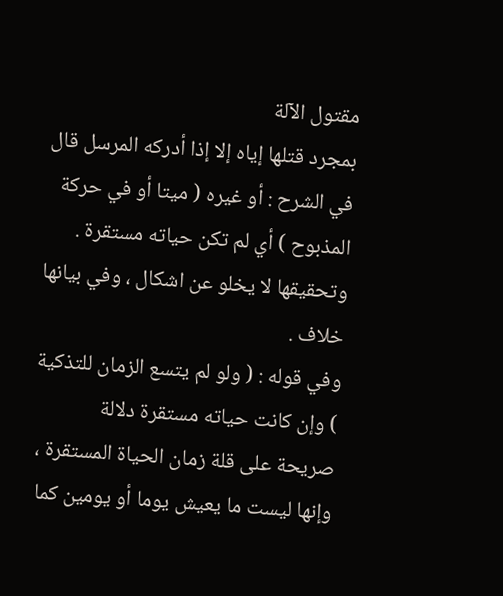مقتول الآلة
بمجرد قتلها إياه إلا إذا أدركه المرسل قال في الشرح : أو غيره ( ميتا أو في حركة
المذبوح ) أي لم تكن حياته مستقرة . وتحقيقها لا يخلو عن اشكال ، وفي بيانها خلاف .
وفي قوله : ( ولو لم يتسع الزمان للتذكية ) وإن كانت حياته مستقرة دلالة
صريحة على قلة زمان الحياة المستقرة ، وإنها ليست ما يعيش يوما أو يومين كما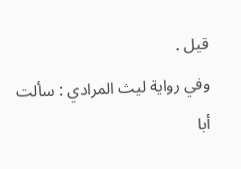قيل .
وفي رواية ليث المرادي : سألت أبا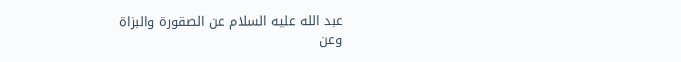عبد الله عليه السلام عن الصقورة والبزاة
وعن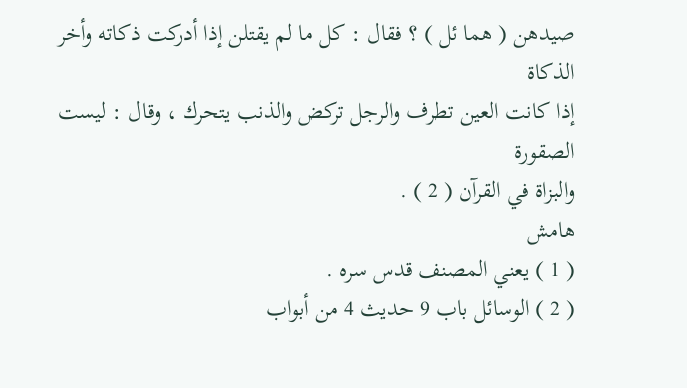صيدهن ( هما ئل ) ؟ فقال : كل ما لم يقتلن إذا أدركت ذكاته وأخر الذكاة
إذا كانت العين تطرف والرجل تركض والذنب يتحرك ، وقال : ليست الصقورة
والبزاة في القرآن ( 2 ) .
هامش
( 1 ) يعني المصنف قدس سره .
( 2 ) الوسائل باب 9 حديث 4 من أبواب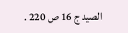الصيد ج 16 ص 220 .